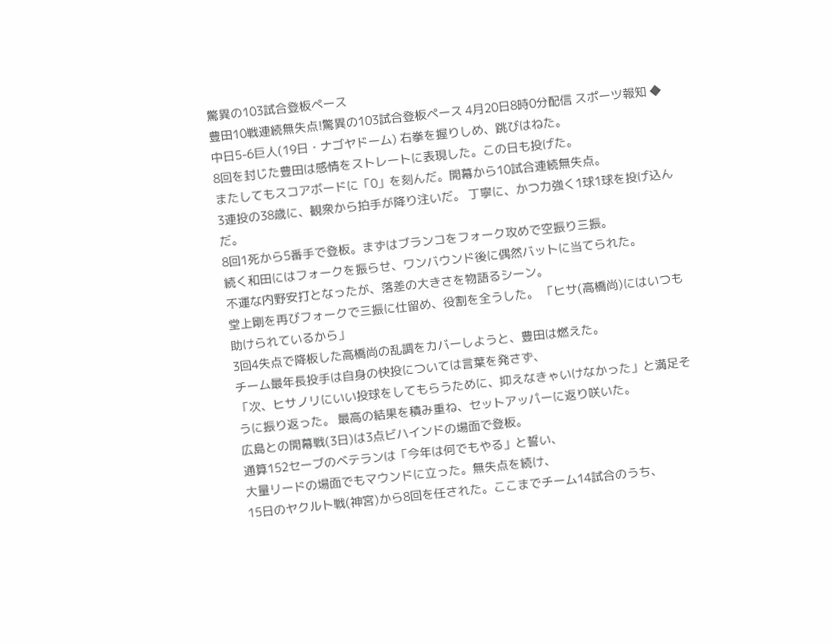驚異の103試合登板ペース
豊田10戦連続無失点!驚異の103試合登板ペース 4月20日8時0分配信 スポーツ報知 ◆中日5-6巨人(19日・ナゴヤドーム) 右拳を握りしめ、跳びはねた。
8回を封じた豊田は感情をストレートに表現した。この日も投げた。
またしてもスコアボードに「0」を刻んだ。開幕から10試合連続無失点。
3連投の38歳に、観衆から拍手が降り注いだ。 丁寧に、かつ力強く1球1球を投げ込んだ。
8回1死から5番手で登板。まずはブランコをフォーク攻めで空振り三振。
続く和田にはフォークを振らせ、ワンバウンド後に偶然バットに当てられた。
不運な内野安打となったが、落差の大きさを物語るシーン。
堂上剛を再びフォークで三振に仕留め、役割を全うした。 「ヒサ(高橋尚)にはいつも助けられているから」
3回4失点で降板した高橋尚の乱調をカバーしようと、豊田は燃えた。
チーム最年長投手は自身の快投については言葉を発さず、
「次、ヒサノリにいい投球をしてもらうために、抑えなきゃいけなかった」と満足そうに振り返った。 最高の結果を積み重ね、セットアッパーに返り咲いた。
広島との開幕戦(3日)は3点ビハインドの場面で登板。
通算152セーブのベテランは「今年は何でもやる」と誓い、
大量リードの場面でもマウンドに立った。無失点を続け、
15日のヤクルト戦(神宮)から8回を任された。ここまでチーム14試合のうち、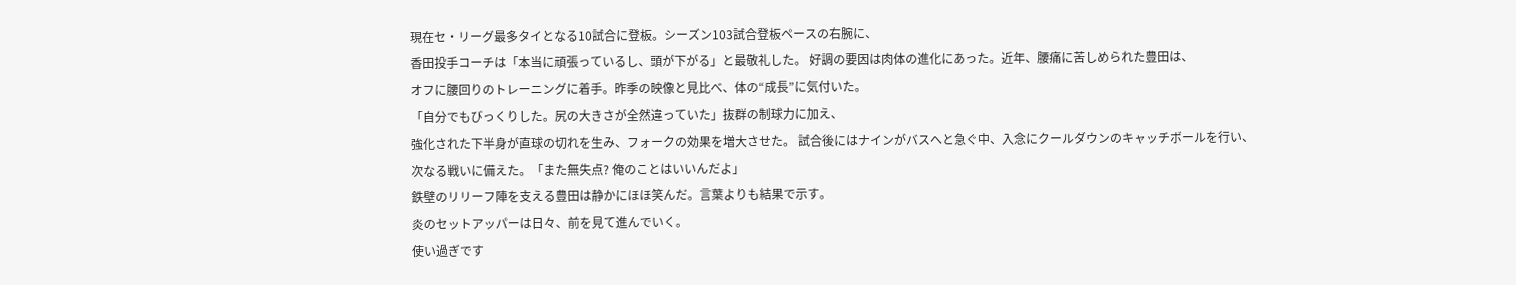現在セ・リーグ最多タイとなる10試合に登板。シーズン103試合登板ペースの右腕に、
香田投手コーチは「本当に頑張っているし、頭が下がる」と最敬礼した。 好調の要因は肉体の進化にあった。近年、腰痛に苦しめられた豊田は、
オフに腰回りのトレーニングに着手。昨季の映像と見比べ、体の“成長”に気付いた。
「自分でもびっくりした。尻の大きさが全然違っていた」抜群の制球力に加え、
強化された下半身が直球の切れを生み、フォークの効果を増大させた。 試合後にはナインがバスへと急ぐ中、入念にクールダウンのキャッチボールを行い、
次なる戦いに備えた。「また無失点? 俺のことはいいんだよ」
鉄壁のリリーフ陣を支える豊田は静かにほほ笑んだ。言葉よりも結果で示す。
炎のセットアッパーは日々、前を見て進んでいく。
使い過ぎです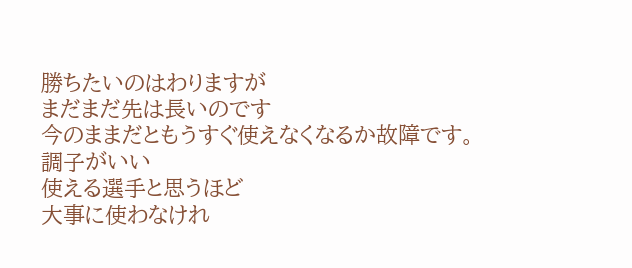勝ちたいのはわりますが
まだまだ先は長いのです
今のままだともうすぐ使えなくなるか故障です。
調子がいい
使える選手と思うほど
大事に使わなけれ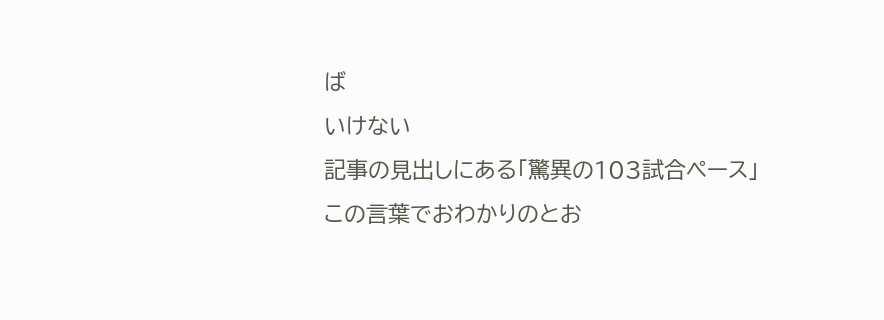ば
いけない
記事の見出しにある「驚異の103試合ペース」
この言葉でおわかりのとお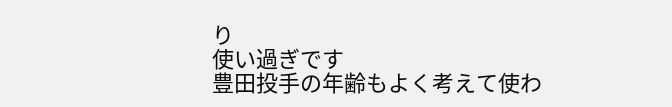り
使い過ぎです
豊田投手の年齢もよく考えて使わ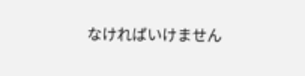なければいけません